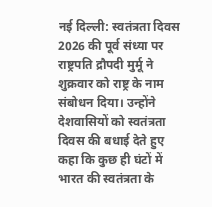नई दिल्ली: स्वतंत्रता दिवस 2026 की पूर्व संध्या पर राष्ट्रपति द्रौपदी मुर्मू ने शुक्रवार को राष्ट्र के नाम संबोधन दिया। उन्होंने देशवासियों को स्वतंत्रता दिवस की बधाई देते हुए कहा कि कुछ ही घंटों में भारत की स्वतंत्रता के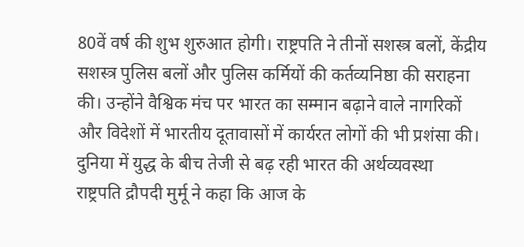80वें वर्ष की शुभ शुरुआत होगी। राष्ट्रपति ने तीनों सशस्त्र बलों, केंद्रीय सशस्त्र पुलिस बलों और पुलिस कर्मियों की कर्तव्यनिष्ठा की सराहना की। उन्होंने वैश्विक मंच पर भारत का सम्मान बढ़ाने वाले नागरिकों और विदेशों में भारतीय दूतावासों में कार्यरत लोगों की भी प्रशंसा की।
दुनिया में युद्ध के बीच तेजी से बढ़ रही भारत की अर्थव्यवस्था
राष्ट्रपति द्रौपदी मुर्मू ने कहा कि आज के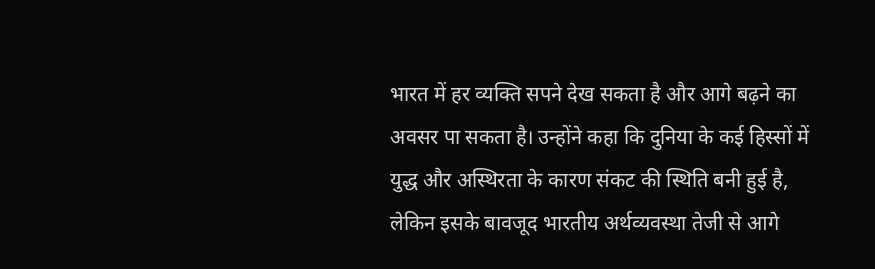भारत में हर व्यक्ति सपने देख सकता है और आगे बढ़ने का अवसर पा सकता है। उन्होंने कहा कि दुनिया के कई हिस्सों में युद्ध और अस्थिरता के कारण संकट की स्थिति बनी हुई है, लेकिन इसके बावजूद भारतीय अर्थव्यवस्था तेजी से आगे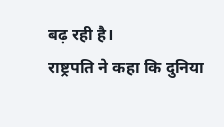बढ़ रही है।
राष्ट्रपति ने कहा कि दुनिया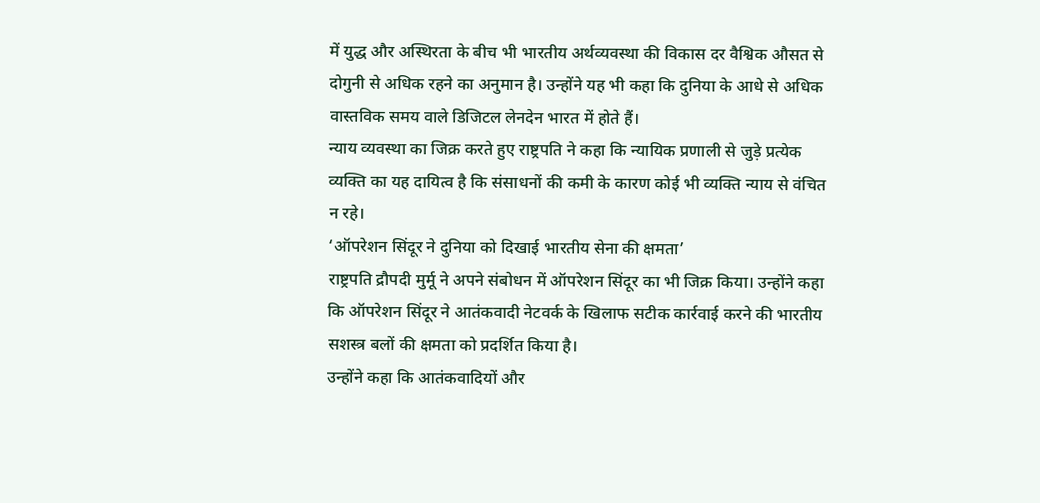में युद्ध और अस्थिरता के बीच भी भारतीय अर्थव्यवस्था की विकास दर वैश्विक औसत से दोगुनी से अधिक रहने का अनुमान है। उन्होंने यह भी कहा कि दुनिया के आधे से अधिक वास्तविक समय वाले डिजिटल लेनदेन भारत में होते हैं।
न्याय व्यवस्था का जिक्र करते हुए राष्ट्रपति ने कहा कि न्यायिक प्रणाली से जुड़े प्रत्येक व्यक्ति का यह दायित्व है कि संसाधनों की कमी के कारण कोई भी व्यक्ति न्याय से वंचित न रहे।
‘ऑपरेशन सिंदूर ने दुनिया को दिखाई भारतीय सेना की क्षमता’
राष्ट्रपति द्रौपदी मुर्मू ने अपने संबोधन में ऑपरेशन सिंदूर का भी जिक्र किया। उन्होंने कहा कि ऑपरेशन सिंदूर ने आतंकवादी नेटवर्क के खिलाफ सटीक कार्रवाई करने की भारतीय सशस्त्र बलों की क्षमता को प्रदर्शित किया है।
उन्होंने कहा कि आतंकवादियों और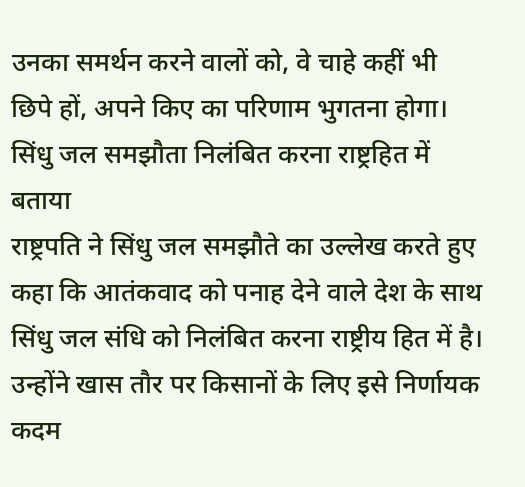उनका समर्थन करने वालों को, वे चाहे कहीं भी छिपे हों, अपने किए का परिणाम भुगतना होगा।
सिंधु जल समझौता निलंबित करना राष्ट्रहित में बताया
राष्ट्रपति ने सिंधु जल समझौते का उल्लेख करते हुए कहा कि आतंकवाद को पनाह देने वाले देश के साथ सिंधु जल संधि को निलंबित करना राष्ट्रीय हित में है। उन्होंने खास तौर पर किसानों के लिए इसे निर्णायक कदम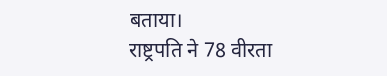बताया।
राष्ट्रपति ने 78 वीरता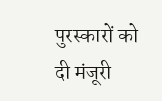पुरस्कारों को दी मंजूरी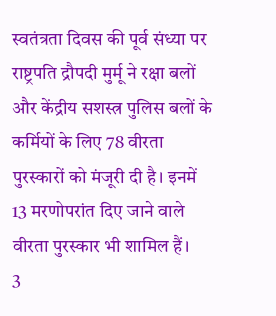स्वतंत्रता दिवस की पूर्व संध्या पर राष्ट्रपति द्रौपदी मुर्मू ने रक्षा बलों और केंद्रीय सशस्त्र पुलिस बलों के कर्मियों के लिए 78 वीरता पुरस्कारों को मंजूरी दी है। इनमें 13 मरणोपरांत दिए जाने वाले वीरता पुरस्कार भी शामिल हैं।
3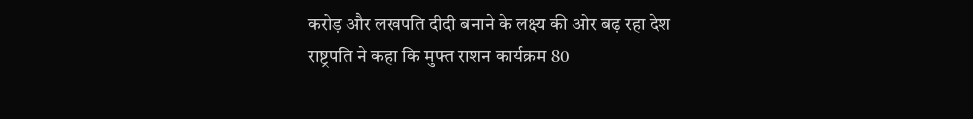करोड़ और लखपति दीदी बनाने के लक्ष्य की ओर बढ़ रहा देश
राष्ट्रपति ने कहा कि मुफ्त राशन कार्यक्रम 80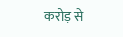करोड़ से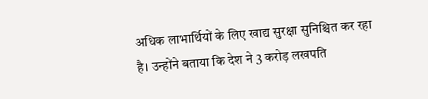अधिक लाभार्थियों के लिए खाद्य सुरक्षा सुनिश्चित कर रहा है। उन्होंने बताया कि देश ने 3 करोड़ लखपति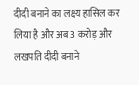दीदी बनाने का लक्ष्य हासिल कर लिया है और अब 3 करोड़ और लखपति दीदी बनाने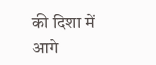की दिशा में आगे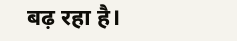बढ़ रहा है।